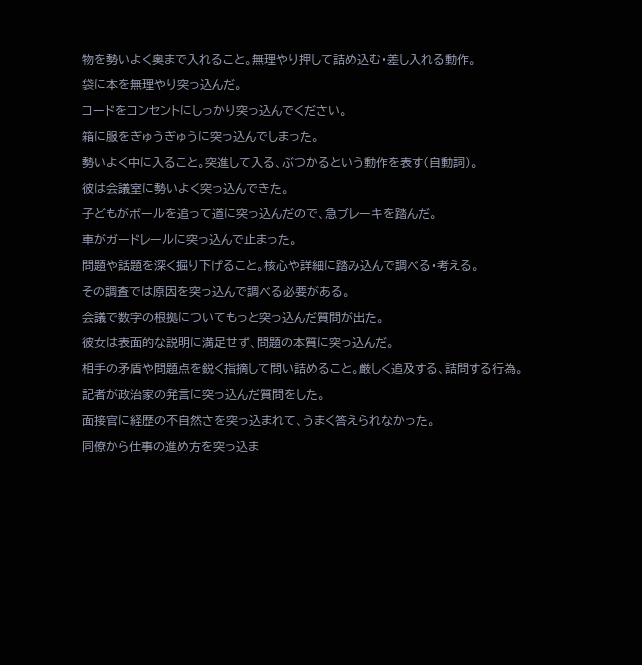物を勢いよく奥まで入れること。無理やり押して詰め込む・差し入れる動作。
袋に本を無理やり突っ込んだ。
コードをコンセントにしっかり突っ込んでください。
箱に服をぎゅうぎゅうに突っ込んでしまった。
勢いよく中に入ること。突進して入る、ぶつかるという動作を表す(自動詞)。
彼は会議室に勢いよく突っ込んできた。
子どもがボールを追って道に突っ込んだので、急ブレーキを踏んだ。
車がガードレールに突っ込んで止まった。
問題や話題を深く掘り下げること。核心や詳細に踏み込んで調べる・考える。
その調査では原因を突っ込んで調べる必要がある。
会議で数字の根拠についてもっと突っ込んだ質問が出た。
彼女は表面的な説明に満足せず、問題の本質に突っ込んだ。
相手の矛盾や問題点を鋭く指摘して問い詰めること。厳しく追及する、詰問する行為。
記者が政治家の発言に突っ込んだ質問をした。
面接官に経歴の不自然さを突っ込まれて、うまく答えられなかった。
同僚から仕事の進め方を突っ込ま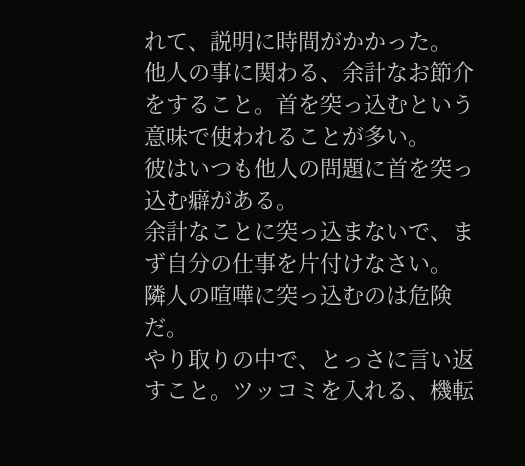れて、説明に時間がかかった。
他人の事に関わる、余計なお節介をすること。首を突っ込むという意味で使われることが多い。
彼はいつも他人の問題に首を突っ込む癖がある。
余計なことに突っ込まないで、まず自分の仕事を片付けなさい。
隣人の喧嘩に突っ込むのは危険だ。
やり取りの中で、とっさに言い返すこと。ツッコミを入れる、機転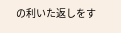の利いた返しをす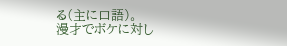る(主に口語)。
漫才でボケに対し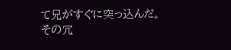て兄がすぐに突っ込んだ。
その冗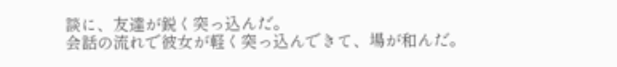談に、友達が鋭く突っ込んだ。
会話の流れで彼女が軽く突っ込んできて、場が和んだ。